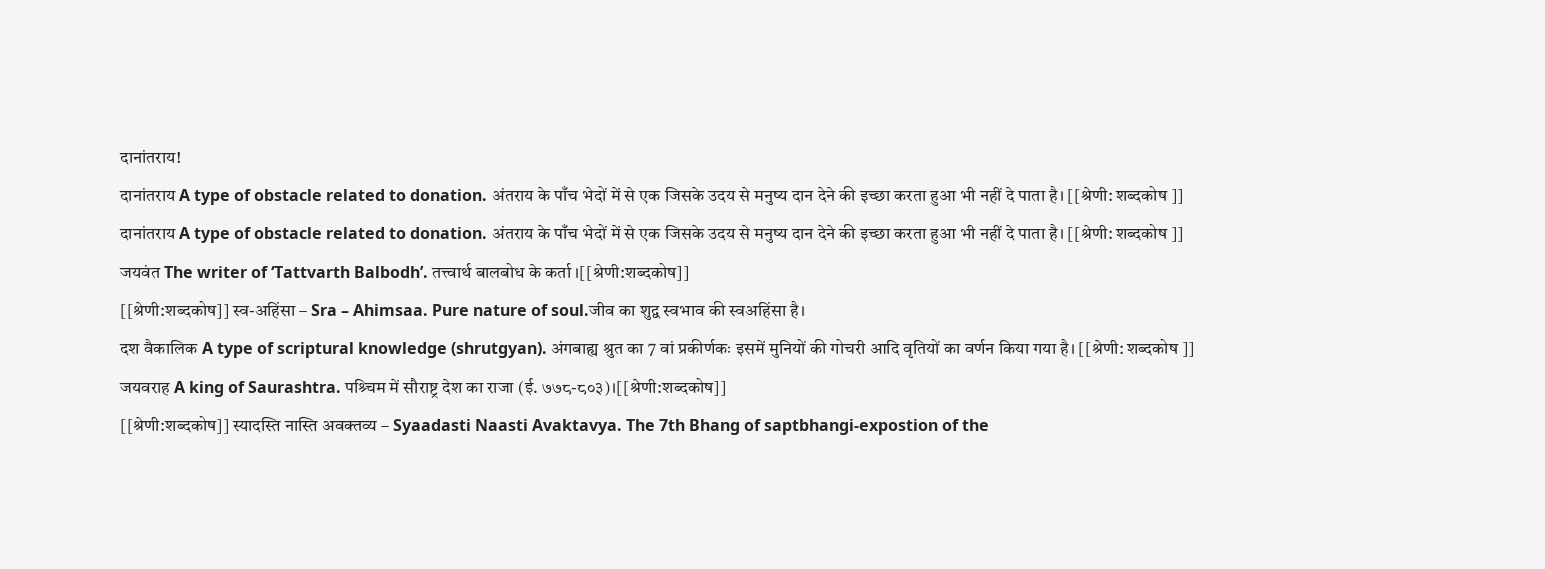दानांतराय!
दानांतराय A type of obstacle related to donation. अंतराय के पाँच भेदों में से एक जिसके उदय से मनुष्य दान देने की इच्छा करता हुआ भी नहीं दे पाता है। [[श्रेणी: शब्दकोष ]]
दानांतराय A type of obstacle related to donation. अंतराय के पाँच भेदों में से एक जिसके उदय से मनुष्य दान देने की इच्छा करता हुआ भी नहीं दे पाता है। [[श्रेणी: शब्दकोष ]]
जयवंत The writer of ‘Tattvarth Balbodh’. तत्त्वार्थ बालबोध के कर्ता ।[[श्रेणी:शब्दकोष]]
[[श्रेणी:शब्दकोष]] स्व-अहिंसा – Sra – Ahimsaa. Pure nature of soul.जीव का शुद्व स्वभाव की स्वअहिंसा है।
दश वैकालिक A type of scriptural knowledge (shrutgyan). अंगबाह्य श्रुत का 7 वां प्रकीर्णकः इसमें मुनियों की गोचरी आदि वृतियों का वर्णन किया गया है। [[श्रेणी: शब्दकोष ]]
जयवराह A king of Saurashtra. पश्र्चिम में सौराष्ट्र देश का राजा (ई. ७७८-८०३)।[[श्रेणी:शब्दकोष]]
[[श्रेणी:शब्दकोष]] स्यादस्ति नास्ति अवक्तव्य – Syaadasti Naasti Avaktavya. The 7th Bhang of saptbhangi-expostion of the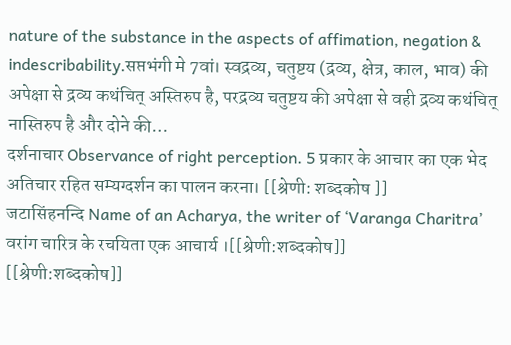nature of the substance in the aspects of affimation, negation & indescribability.सप्तभंगी मे 7वां। स्वद्रव्य, चतुष्टय (द्रव्य, क्षेत्र, काल, भाव) की अपेक्षा से द्रव्य कथंचित् अस्तिरुप है, परद्रव्य चतुष्टय की अपेक्षा से वही द्रव्य कथंचित् नास्तिरुप है और दोने की…
दर्शनाचार Observance of right perception. 5 प्रकार के आचार का एक भेद अतिचार रहित सम्यग्दर्शन का पालन करना। [[श्रेणी: शब्दकोष ]]
जटासिंहनन्दि Name of an Acharya, the writer of ‘Varanga Charitra’ वरांग चारित्र के रचयिता एक आचार्य ।[[श्रेणी:शब्दकोष]]
[[श्रेणी:शब्दकोष]]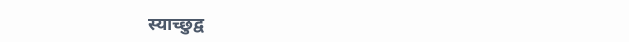स्याच्छुद्व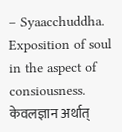– Syaacchuddha. Exposition of soul in the aspect of consiousness. केवलज्ञान अर्थात्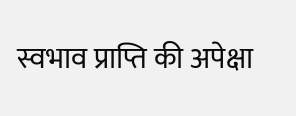स्वभाव प्राप्ति की अपेक्षा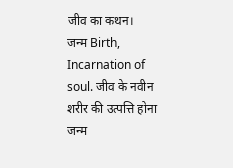जीव का कथन।
जन्म Birth, Incarnation of soul. जीव के नवीन शरीर की उत्पत्ति होना जन्म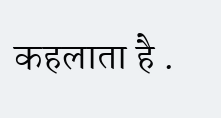कहलाता है .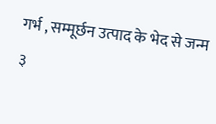गर्भ , सम्मूर्छन उत्पाद के भेद से जन्म ३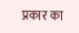प्रकार का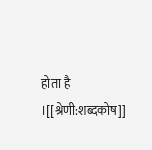होता है ।[[श्रेणी:शब्दकोष]]